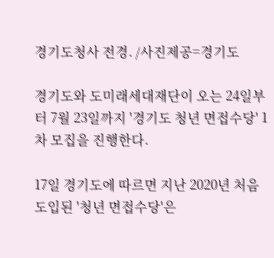경기도청사 전경. /사진제공=경기도

경기도와 도미래세대재단이 오는 24일부터 7월 23일까지 '경기도 청년 면접수당' 1차 모집을 진행한다.

17일 경기도에 따르면 지난 2020년 처음 도입된 '청년 면접수당'은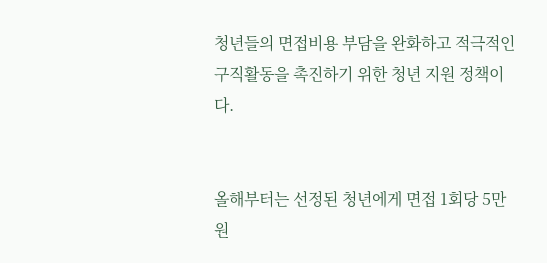청년들의 면접비용 부담을 완화하고 적극적인 구직활동을 촉진하기 위한 청년 지원 정책이다.


올해부터는 선정된 청년에게 면접 1회당 5만원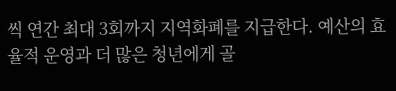씩 연간 최대 3회까지 지역화폐를 지급한다. 예산의 효율적 운영과 더 많은 청년에게 골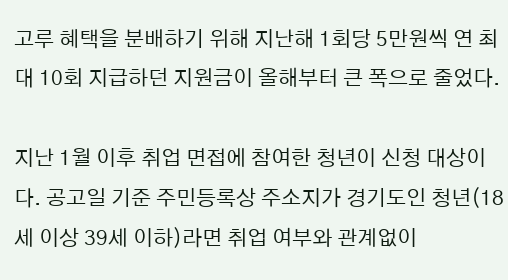고루 혜택을 분배하기 위해 지난해 1회당 5만원씩 연 최대 10회 지급하던 지원금이 올해부터 큰 폭으로 줄었다.

지난 1월 이후 취업 면접에 참여한 청년이 신청 대상이다. 공고일 기준 주민등록상 주소지가 경기도인 청년(18세 이상 39세 이하)라면 취업 여부와 관계없이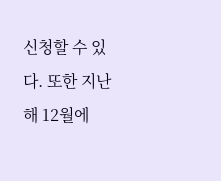신청할 수 있다. 또한 지난해 12월에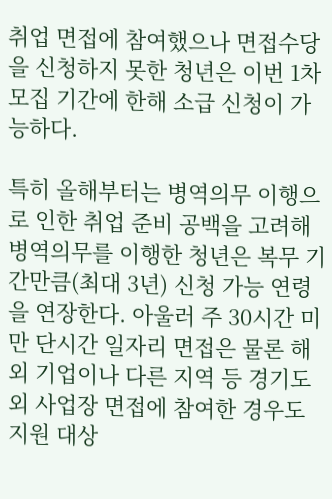취업 면접에 참여했으나 면접수당을 신청하지 못한 청년은 이번 1차 모집 기간에 한해 소급 신청이 가능하다.

특히 올해부터는 병역의무 이행으로 인한 취업 준비 공백을 고려해 병역의무를 이행한 청년은 복무 기간만큼(최대 3년) 신청 가능 연령을 연장한다. 아울러 주 30시간 미만 단시간 일자리 면접은 물론 해외 기업이나 다른 지역 등 경기도 외 사업장 면접에 참여한 경우도 지원 대상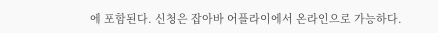에 포함된다. 신청은 잡아바 어플라이에서 온라인으로 가능하다.